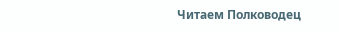Читаем Полководец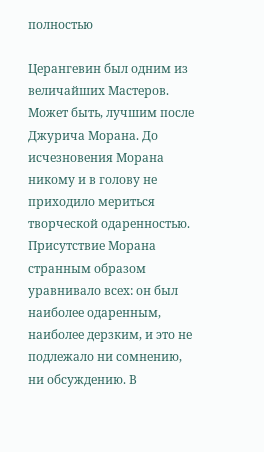полностью

Церангевин был одним из величайших Мастеров. Может быть, лучшим после Джурича Морана. До исчезновения Морана никому и в голову не приходило мериться творческой одаренностью. Присутствие Морана странным образом уравнивало всех: он был наиболее одаренным, наиболее дерзким, и это не подлежало ни сомнению, ни обсуждению. В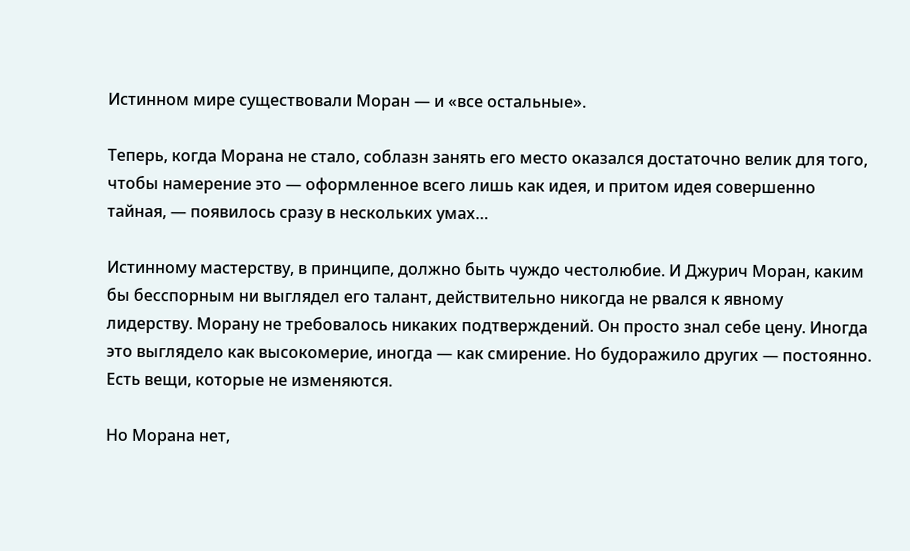Истинном мире существовали Моран — и «все остальные».

Теперь, когда Морана не стало, соблазн занять его место оказался достаточно велик для того, чтобы намерение это — оформленное всего лишь как идея, и притом идея совершенно тайная, — появилось сразу в нескольких умах…

Истинному мастерству, в принципе, должно быть чуждо честолюбие. И Джурич Моран, каким бы бесспорным ни выглядел его талант, действительно никогда не рвался к явному лидерству. Морану не требовалось никаких подтверждений. Он просто знал себе цену. Иногда это выглядело как высокомерие, иногда — как смирение. Но будоражило других — постоянно. Есть вещи, которые не изменяются.

Но Морана нет,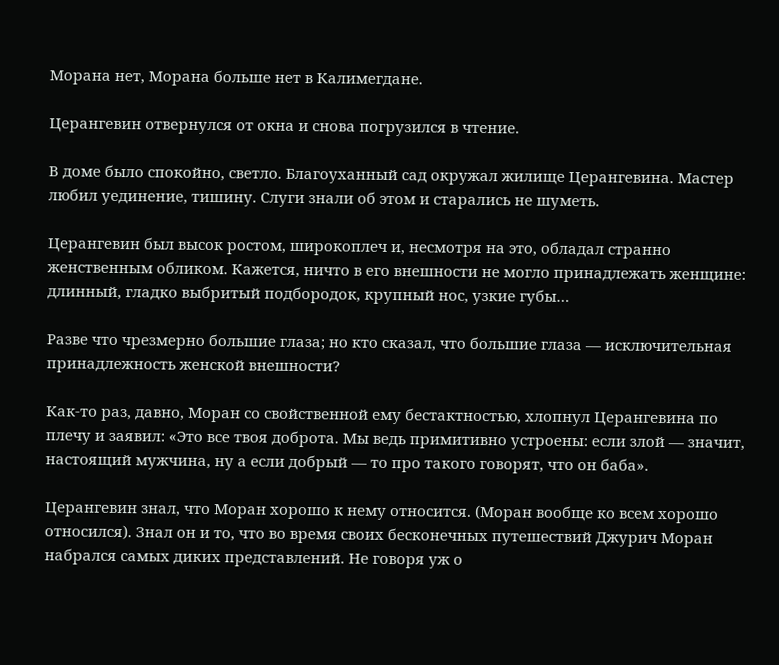Морана нет, Морана больше нет в Калимегдане.

Церангевин отвернулся от окна и снова погрузился в чтение.

В доме было спокойно, светло. Благоуханный сад окружал жилище Церангевина. Мастер любил уединение, тишину. Слуги знали об этом и старались не шуметь.

Церангевин был высок ростом, широкоплеч и, несмотря на это, обладал странно женственным обликом. Кажется, ничто в его внешности не могло принадлежать женщине: длинный, гладко выбритый подбородок, крупный нос, узкие губы…

Разве что чрезмерно большие глаза; но кто сказал, что большие глаза — исключительная принадлежность женской внешности?

Как-то раз, давно, Моран со свойственной ему бестактностью, хлопнул Церангевина по плечу и заявил: «Это все твоя доброта. Мы ведь примитивно устроены: если злой — значит, настоящий мужчина, ну а если добрый — то про такого говорят, что он баба».

Церангевин знал, что Моран хорошо к нему относится. (Моран вообще ко всем хорошо относился). Знал он и то, что во время своих бесконечных путешествий Джурич Моран набрался самых диких представлений. Не говоря уж о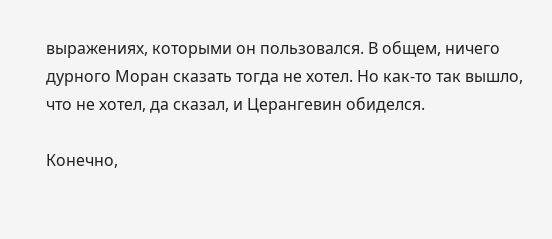выражениях, которыми он пользовался. В общем, ничего дурного Моран сказать тогда не хотел. Но как-то так вышло, что не хотел, да сказал, и Церангевин обиделся.

Конечно,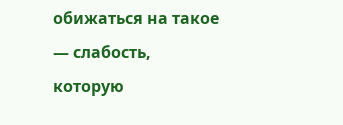обижаться на такое — слабость, которую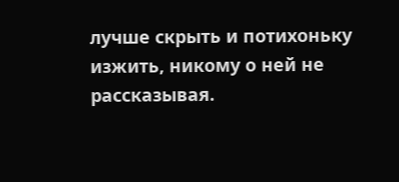лучше скрыть и потихоньку изжить, никому о ней не рассказывая.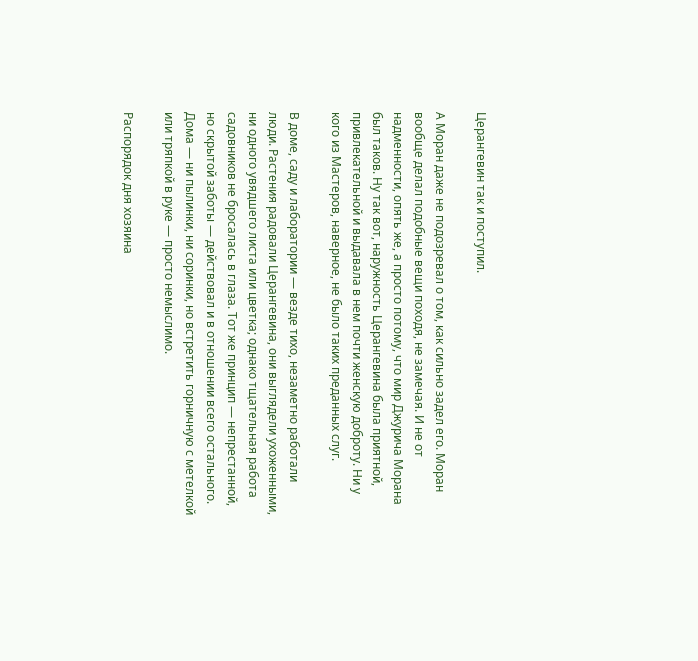Церангевин так и поступил.

А Моран даже не подозревал о том, как сильно задел его. Моран вообще делал подобные вещи походя, не замечая. И не от надменности, опять же, а просто потому, что мир Джурича Морана был таков. Ну так вот, наружность Церангевина была приятной, привлекательной и выдавала в нем почти женскую доброту. Ни у кого из Мастеров, наверное, не было таких преданных слуг.

В доме, саду и лаборатории — везде тихо, незаметно работали люди. Растения радовали Церангевина, они выглядели ухоженными, ни одного увядшего листа или цветка; однако тщательная работа садовников не бросалась в глаза. Тот же принцип — непрестанной, но скрытой заботы — действовал и в отношении всего остального. Дома — ни пылинки, ни соринки, но встретить горничную с метелкой или тряпкой в руке — просто немыслимо.

Распорядок дня хозяина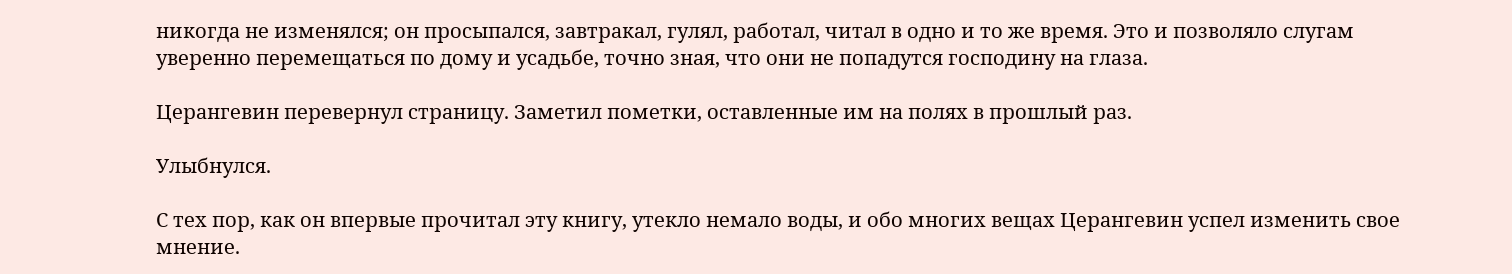никогда не изменялся; он просыпался, завтракал, гулял, работал, читал в одно и то же время. Это и позволяло слугам уверенно перемещаться по дому и усадьбе, точно зная, что они не попадутся господину на глаза.

Церангевин перевернул страницу. Заметил пометки, оставленные им на полях в прошлый раз.

Улыбнулся.

С тех пор, как он впервые прочитал эту книгу, утекло немало воды, и обо многих вещах Церангевин успел изменить свое мнение.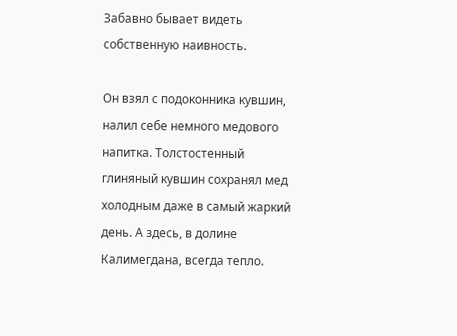Забавно бывает видеть собственную наивность.

Он взял с подоконника кувшин, налил себе немного медового напитка. Толстостенный глиняный кувшин сохранял мед холодным даже в самый жаркий день. А здесь, в долине Калимегдана, всегда тепло.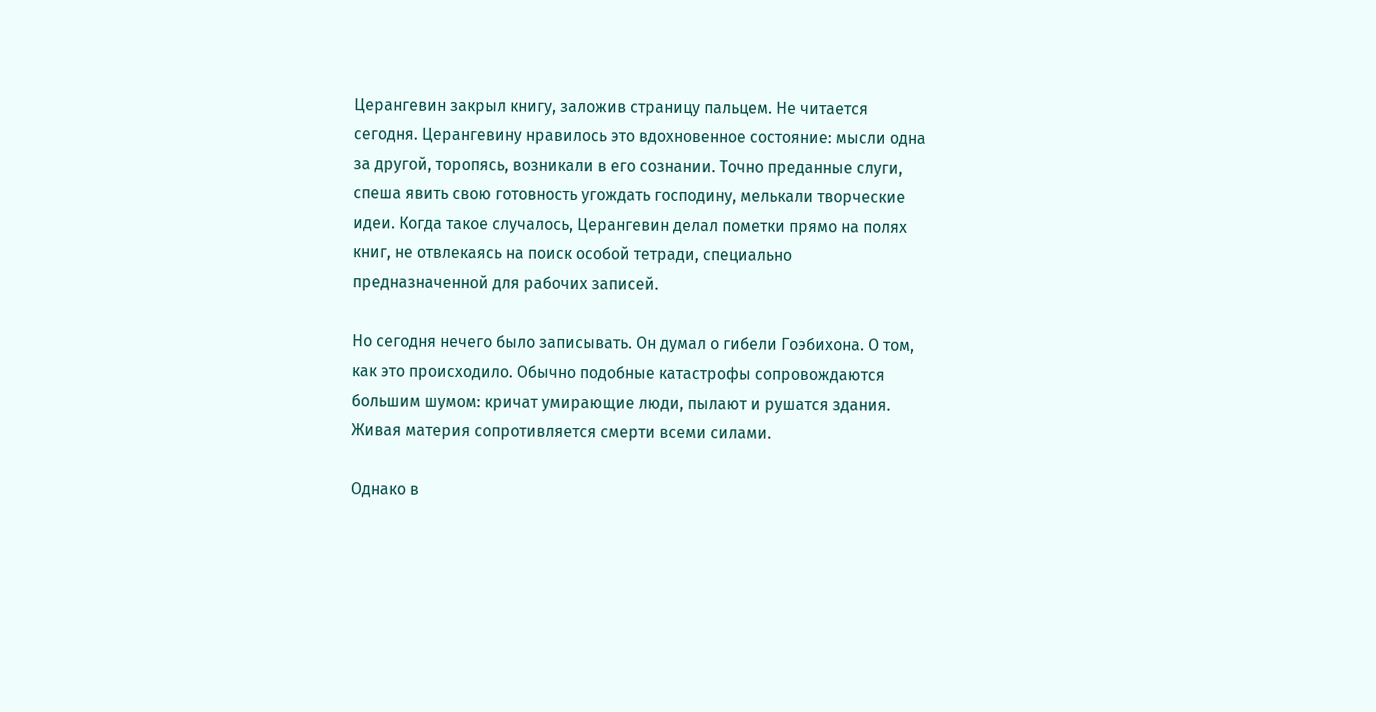Церангевин закрыл книгу, заложив страницу пальцем. Не читается сегодня. Церангевину нравилось это вдохновенное состояние: мысли одна за другой, торопясь, возникали в его сознании. Точно преданные слуги, спеша явить свою готовность угождать господину, мелькали творческие идеи. Когда такое случалось, Церангевин делал пометки прямо на полях книг, не отвлекаясь на поиск особой тетради, специально предназначенной для рабочих записей.

Но сегодня нечего было записывать. Он думал о гибели Гоэбихона. О том, как это происходило. Обычно подобные катастрофы сопровождаются большим шумом: кричат умирающие люди, пылают и рушатся здания. Живая материя сопротивляется смерти всеми силами.

Однако в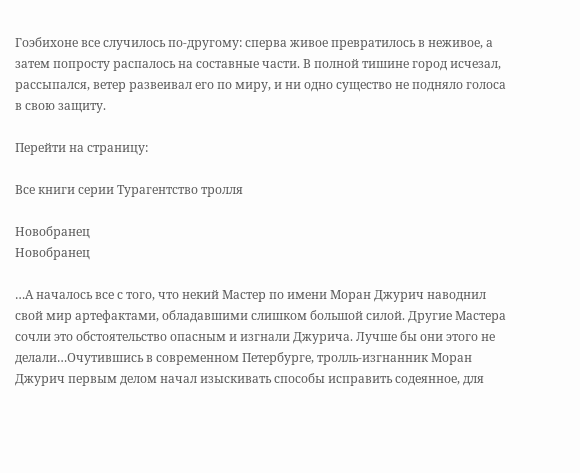Гоэбихоне все случилось по-другому: сперва живое превратилось в неживое, а затем попросту распалось на составные части. В полной тишине город исчезал, рассыпался, ветер развеивал его по миру, и ни одно существо не подняло голоса в свою защиту.

Перейти на страницу:

Все книги серии Турагентство тролля

Новобранец
Новобранец

…А началось все с того, что некий Мастер по имени Моран Джурич наводнил свой мир артефактами, обладавшими слишком большой силой. Другие Мастера сочли это обстоятельство опасным и изгнали Джурича. Лучше бы они этого не делали…Очутившись в современном Петербурге, тролль-изгнанник Моран Джурич первым делом начал изыскивать способы исправить содеянное, для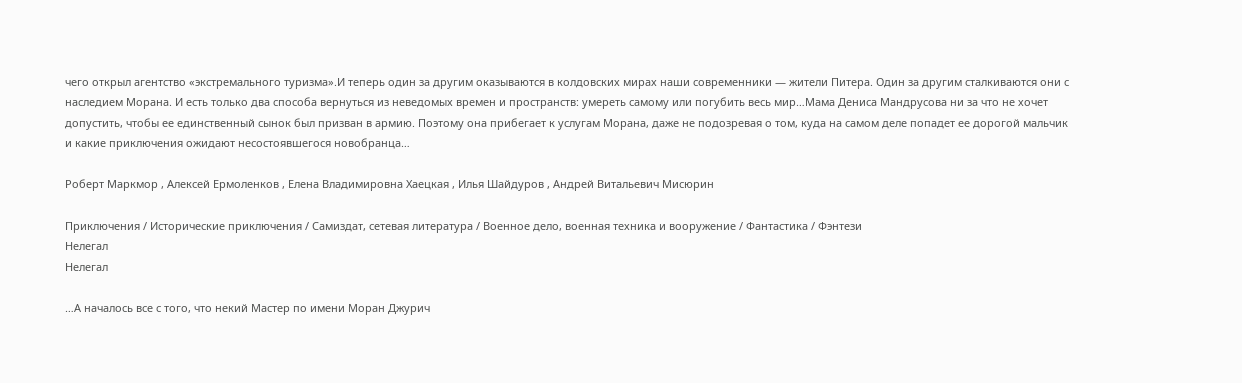чего открыл агентство «экстремального туризма».И теперь один за другим оказываются в колдовских мирах наши современники — жители Питера. Один за другим сталкиваются они с наследием Морана. И есть только два способа вернуться из неведомых времен и пространств: умереть самому или погубить весь мир…Мама Дениса Мандрусова ни за что не хочет допустить, чтобы ее единственный сынок был призван в армию. Поэтому она прибегает к услугам Морана, даже не подозревая о том, куда на самом деле попадет ее дорогой мальчик и какие приключения ожидают несостоявшегося новобранца…

Роберт Маркмор , Алексей Ермоленков , Елена Владимировна Хаецкая , Илья Шайдуров , Андрей Витальевич Мисюрин

Приключения / Исторические приключения / Самиздат, сетевая литература / Военное дело, военная техника и вооружение / Фантастика / Фэнтези
Нелегал
Нелегал

…А началось все с того, что некий Мастер по имени Моран Джурич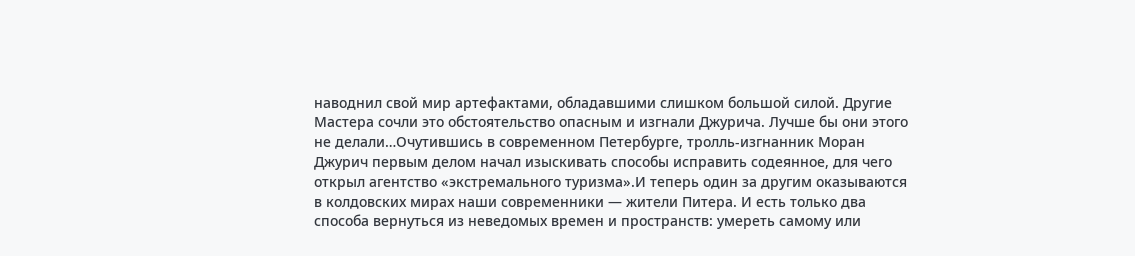наводнил свой мир артефактами, обладавшими слишком большой силой. Другие Мастера сочли это обстоятельство опасным и изгнали Джурича. Лучше бы они этого не делали…Очутившись в современном Петербурге, тролль-изгнанник Моран Джурич первым делом начал изыскивать способы исправить содеянное, для чего открыл агентство «экстремального туризма».И теперь один за другим оказываются в колдовских мирах наши современники — жители Питера. И есть только два способа вернуться из неведомых времен и пространств: умереть самому или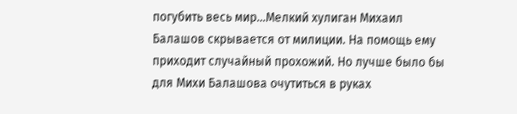погубить весь мир…Мелкий хулиган Михаил Балашов скрывается от милиции. На помощь ему приходит случайный прохожий. Но лучше было бы для Михи Балашова очутиться в руках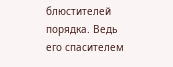блюстителей порядка. Ведь его спасителем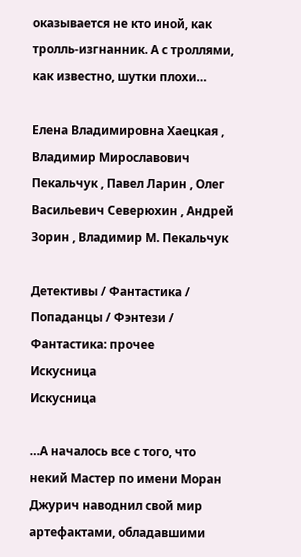оказывается не кто иной, как тролль-изгнанник. А с троллями, как известно, шутки плохи…

Елена Владимировна Хаецкая , Владимир Мирославович Пекальчук , Павел Ларин , Олег Васильевич Северюхин , Андрей Зорин , Владимир М. Пекальчук

Детективы / Фантастика / Попаданцы / Фэнтези / Фантастика: прочее
Искусница
Искусница

…А началось все с того, что некий Мастер по имени Моран Джурич наводнил свой мир артефактами, обладавшими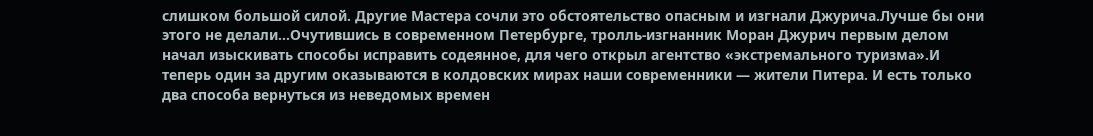слишком большой силой. Другие Мастера сочли это обстоятельство опасным и изгнали Джурича.Лучше бы они этого не делали…Очутившись в современном Петербурге, тролль-изгнанник Моран Джурич первым делом начал изыскивать способы исправить содеянное, для чего открыл агентство «экстремального туризма».И теперь один за другим оказываются в колдовских мирах наши современники — жители Питера. И есть только два способа вернуться из неведомых времен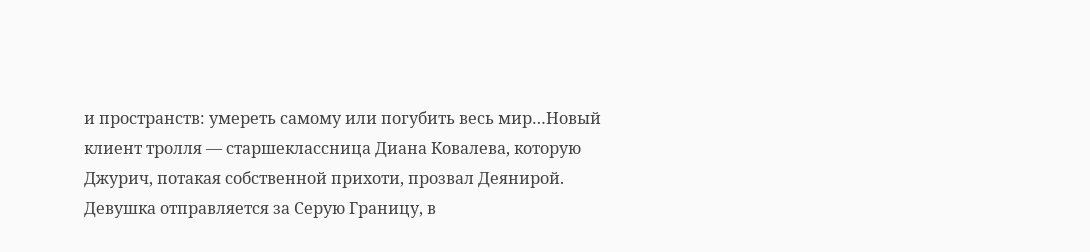и пространств: умереть самому или погубить весь мир…Новый клиент тролля — старшеклассница Диана Ковалева, которую Джурич, потакая собственной прихоти, прозвал Деянирой. Девушка отправляется за Серую Границу, в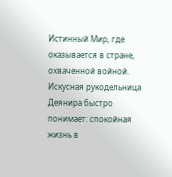Истинный Мир, где оказывается в стране, охваченной войной. Искусная рукодельница Деянира быстро понимает: спокойная жизнь в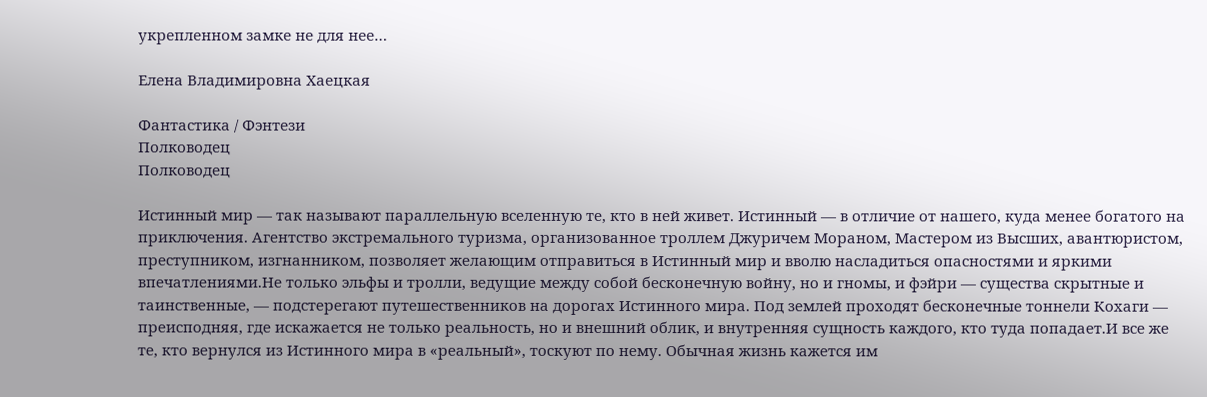укрепленном замке не для нее…

Елена Владимировна Хаецкая

Фантастика / Фэнтези
Полководец
Полководец

Истинный мир — так называют параллельную вселенную те, кто в ней живет. Истинный — в отличие от нашего, куда менее богатого на приключения. Агентство экстремального туризма, организованное троллем Джуричем Мораном, Мастером из Высших, авантюристом, преступником, изгнанником, позволяет желающим отправиться в Истинный мир и вволю насладиться опасностями и яркими впечатлениями.Не только эльфы и тролли, ведущие между собой бесконечную войну, но и гномы, и фэйри — существа скрытные и таинственные, — подстерегают путешественников на дорогах Истинного мира. Под землей проходят бесконечные тоннели Кохаги — преисподняя, где искажается не только реальность, но и внешний облик, и внутренняя сущность каждого, кто туда попадает.И все же те, кто вернулся из Истинного мира в «реальный», тоскуют по нему. Обычная жизнь кажется им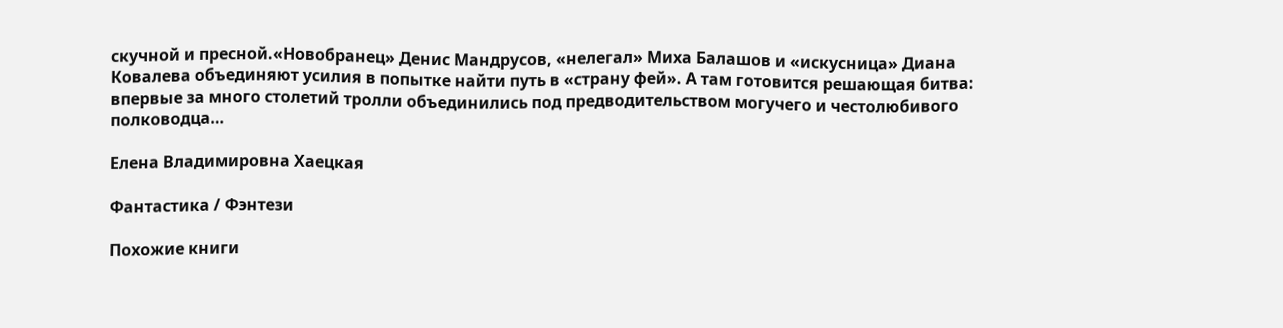скучной и пресной.«Новобранец» Денис Мандрусов, «нелегал» Миха Балашов и «искусница» Диана Ковалева объединяют усилия в попытке найти путь в «страну фей». А там готовится решающая битва: впервые за много столетий тролли объединились под предводительством могучего и честолюбивого полководца…

Елена Владимировна Хаецкая

Фантастика / Фэнтези

Похожие книги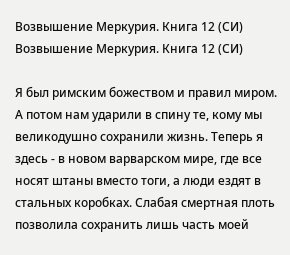Возвышение Меркурия. Книга 12 (СИ)
Возвышение Меркурия. Книга 12 (СИ)

Я был римским божеством и правил миром. А потом нам ударили в спину те, кому мы великодушно сохранили жизнь. Теперь я здесь - в новом варварском мире, где все носят штаны вместо тоги, а люди ездят в стальных коробках. Слабая смертная плоть позволила сохранить лишь часть моей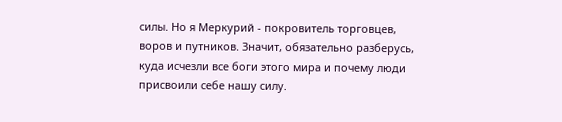силы. Но я Меркурий - покровитель торговцев, воров и путников. Значит, обязательно разберусь, куда исчезли все боги этого мира и почему люди присвоили себе нашу силу.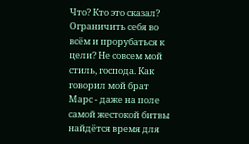Что? Кто это сказал? Ограничить себя во всём и прорубаться к цели? Не совсем мой стиль, господа. Как говорил мой брат Марс - даже на поле самой жестокой битвы найдётся время для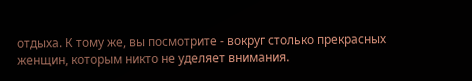отдыха. К тому же, вы посмотрите - вокруг столько прекрасных женщин, которым никто не уделяет внимания.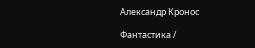Александр Кронос

Фантастика /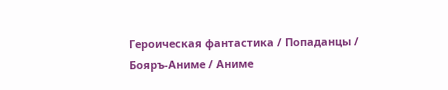Героическая фантастика / Попаданцы / Бояръ-Аниме / Аниме